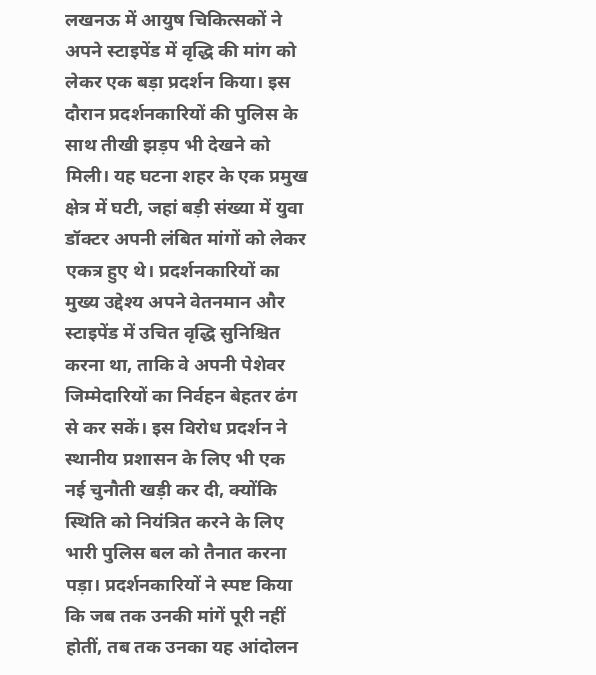लखनऊ में आयुष चिकित्सकों ने अपने स्टाइपेंड में वृद्धि की मांग को लेकर एक बड़ा प्रदर्शन किया। इस दौरान प्रदर्शनकारियों की पुलिस के साथ तीखी झड़प भी देखने को मिली। यह घटना शहर के एक प्रमुख क्षेत्र में घटी, जहां बड़ी संख्या में युवा डॉक्टर अपनी लंबित मांगों को लेकर एकत्र हुए थे। प्रदर्शनकारियों का मुख्य उद्देश्य अपने वेतनमान और स्टाइपेंड में उचित वृद्धि सुनिश्चित करना था, ताकि वे अपनी पेशेवर जिम्मेदारियों का निर्वहन बेहतर ढंग से कर सकें। इस विरोध प्रदर्शन ने स्थानीय प्रशासन के लिए भी एक नई चुनौती खड़ी कर दी, क्योंकि स्थिति को नियंत्रित करने के लिए भारी पुलिस बल को तैनात करना पड़ा। प्रदर्शनकारियों ने स्पष्ट किया कि जब तक उनकी मांगें पूरी नहीं होतीं, तब तक उनका यह आंदोलन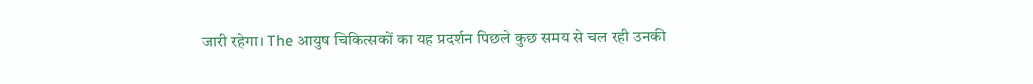जारी रहेगा। The आयुष चिकित्सकों का यह प्रदर्शन पिछले कुछ समय से चल रही उनकी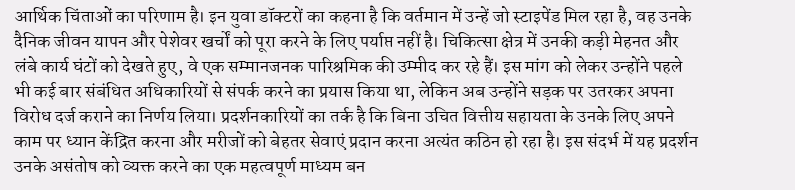आर्थिक चिंताओं का परिणाम है। इन युवा डॉक्टरों का कहना है कि वर्तमान में उन्हें जो स्टाइपेंड मिल रहा है, वह उनके दैनिक जीवन यापन और पेशेवर खर्चों को पूरा करने के लिए पर्याप्त नहीं है। चिकित्सा क्षेत्र में उनकी कड़ी मेहनत और लंबे कार्य घंटों को देखते हुए, वे एक सम्मानजनक पारिश्रमिक की उम्मीद कर रहे हैं। इस मांग को लेकर उन्होंने पहले भी कई बार संबंधित अधिकारियों से संपर्क करने का प्रयास किया था, लेकिन अब उन्होंने सड़क पर उतरकर अपना विरोध दर्ज कराने का निर्णय लिया। प्रदर्शनकारियों का तर्क है कि बिना उचित वित्तीय सहायता के उनके लिए अपने काम पर ध्यान केंद्रित करना और मरीजों को बेहतर सेवाएं प्रदान करना अत्यंत कठिन हो रहा है। इस संदर्भ में यह प्रदर्शन उनके असंतोष को व्यक्त करने का एक महत्वपूर्ण माध्यम बन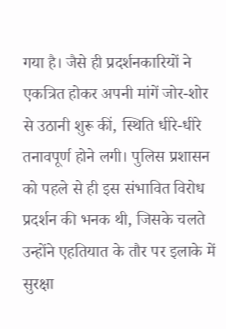गया है। जैसे ही प्रदर्शनकारियों ने एकत्रित होकर अपनी मांगें जोर-शोर से उठानी शुरू कीं, स्थिति धीरे-धीरे तनावपूर्ण होने लगी। पुलिस प्रशासन को पहले से ही इस संभावित विरोध प्रदर्शन की भनक थी, जिसके चलते उन्होंने एहतियात के तौर पर इलाके में सुरक्षा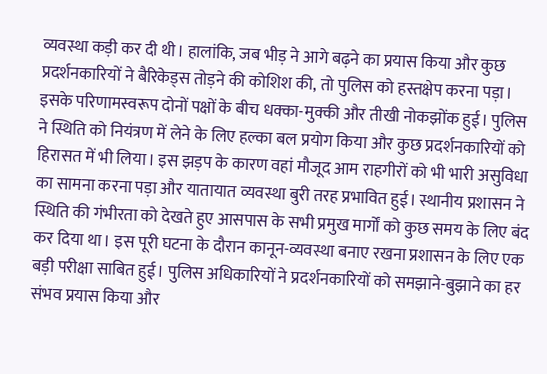व्यवस्था कड़ी कर दी थी। हालांकि, जब भीड़ ने आगे बढ़ने का प्रयास किया और कुछ प्रदर्शनकारियों ने बैरिकेड्स तोड़ने की कोशिश की, तो पुलिस को हस्तक्षेप करना पड़ा। इसके परिणामस्वरूप दोनों पक्षों के बीच धक्का-मुक्की और तीखी नोकझोंक हुई। पुलिस ने स्थिति को नियंत्रण में लेने के लिए हल्का बल प्रयोग किया और कुछ प्रदर्शनकारियों को हिरासत में भी लिया। इस झड़प के कारण वहां मौजूद आम राहगीरों को भी भारी असुविधा का सामना करना पड़ा और यातायात व्यवस्था बुरी तरह प्रभावित हुई। स्थानीय प्रशासन ने स्थिति की गंभीरता को देखते हुए आसपास के सभी प्रमुख मार्गों को कुछ समय के लिए बंद कर दिया था। इस पूरी घटना के दौरान कानून-व्यवस्था बनाए रखना प्रशासन के लिए एक बड़ी परीक्षा साबित हुई। पुलिस अधिकारियों ने प्रदर्शनकारियों को समझाने-बुझाने का हर संभव प्रयास किया और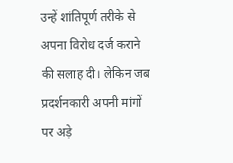उन्हें शांतिपूर्ण तरीके से अपना विरोध दर्ज कराने की सलाह दी। लेकिन जब प्रदर्शनकारी अपनी मांगों पर अड़े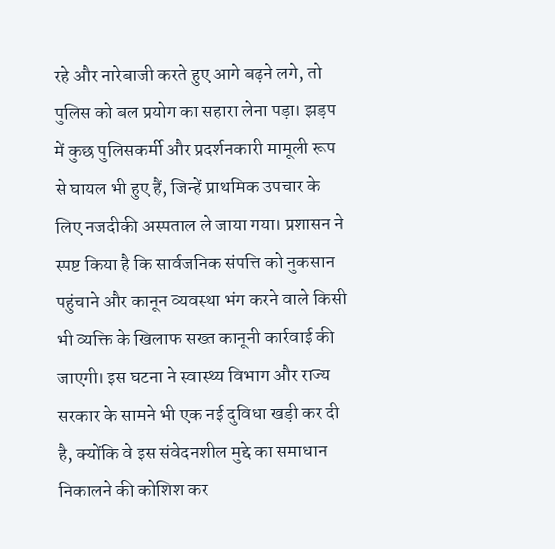रहे और नारेबाजी करते हुए आगे बढ़ने लगे, तो पुलिस को बल प्रयोग का सहारा लेना पड़ा। झड़प में कुछ पुलिसकर्मी और प्रदर्शनकारी मामूली रूप से घायल भी हुए हैं, जिन्हें प्राथमिक उपचार के लिए नजदीकी अस्पताल ले जाया गया। प्रशासन ने स्पष्ट किया है कि सार्वजनिक संपत्ति को नुकसान पहुंचाने और कानून व्यवस्था भंग करने वाले किसी भी व्यक्ति के खिलाफ सख्त कानूनी कार्रवाई की जाएगी। इस घटना ने स्वास्थ्य विभाग और राज्य सरकार के सामने भी एक नई दुविधा खड़ी कर दी है, क्योंकि वे इस संवेदनशील मुद्दे का समाधान निकालने की कोशिश कर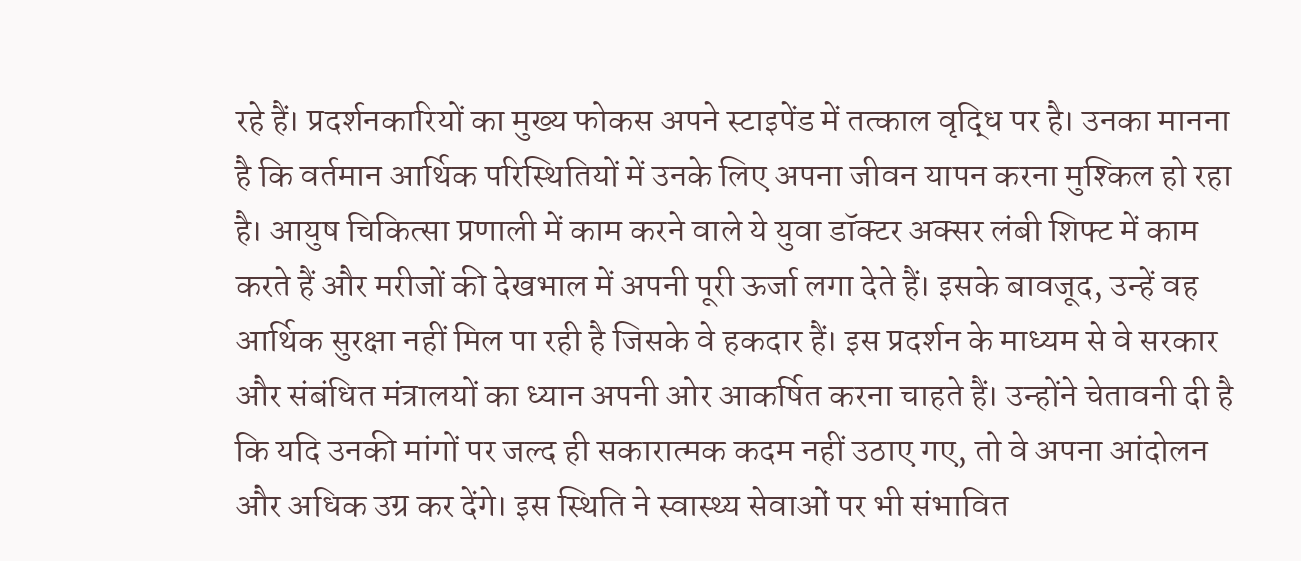रहे हैं। प्रदर्शनकारियों का मुख्य फोकस अपने स्टाइपेंड में तत्काल वृद्धि पर है। उनका मानना है कि वर्तमान आर्थिक परिस्थितियों में उनके लिए अपना जीवन यापन करना मुश्किल हो रहा है। आयुष चिकित्सा प्रणाली में काम करने वाले ये युवा डॉक्टर अक्सर लंबी शिफ्ट में काम करते हैं और मरीजों की देखभाल में अपनी पूरी ऊर्जा लगा देते हैं। इसके बावजूद, उन्हें वह आर्थिक सुरक्षा नहीं मिल पा रही है जिसके वे हकदार हैं। इस प्रदर्शन के माध्यम से वे सरकार और संबंधित मंत्रालयों का ध्यान अपनी ओर आकर्षित करना चाहते हैं। उन्होंने चेतावनी दी है कि यदि उनकी मांगों पर जल्द ही सकारात्मक कदम नहीं उठाए गए, तो वे अपना आंदोलन और अधिक उग्र कर देंगे। इस स्थिति ने स्वास्थ्य सेवाओं पर भी संभावित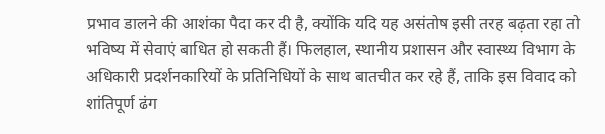प्रभाव डालने की आशंका पैदा कर दी है, क्योंकि यदि यह असंतोष इसी तरह बढ़ता रहा तो भविष्य में सेवाएं बाधित हो सकती हैं। फिलहाल, स्थानीय प्रशासन और स्वास्थ्य विभाग के अधिकारी प्रदर्शनकारियों के प्रतिनिधियों के साथ बातचीत कर रहे हैं, ताकि इस विवाद को शांतिपूर्ण ढंग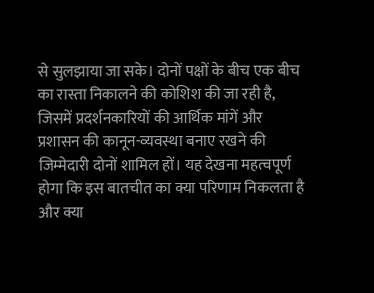से सुलझाया जा सके। दोनों पक्षों के बीच एक बीच का रास्ता निकालने की कोशिश की जा रही है, जिसमें प्रदर्शनकारियों की आर्थिक मांगें और प्रशासन की कानून-व्यवस्था बनाए रखने की जिम्मेदारी दोनों शामिल हों। यह देखना महत्वपूर्ण होगा कि इस बातचीत का क्या परिणाम निकलता है और क्या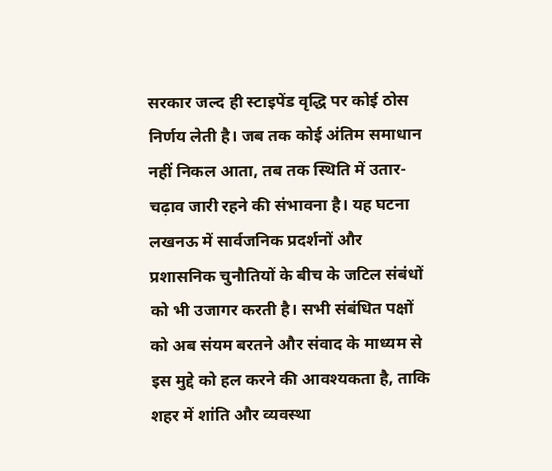सरकार जल्द ही स्टाइपेंड वृद्धि पर कोई ठोस निर्णय लेती है। जब तक कोई अंतिम समाधान नहीं निकल आता, तब तक स्थिति में उतार-चढ़ाव जारी रहने की संभावना है। यह घटना लखनऊ में सार्वजनिक प्रदर्शनों और प्रशासनिक चुनौतियों के बीच के जटिल संबंधों को भी उजागर करती है। सभी संबंधित पक्षों को अब संयम बरतने और संवाद के माध्यम से इस मुद्दे को हल करने की आवश्यकता है, ताकि शहर में शांति और व्यवस्था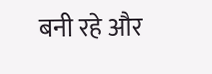बनी रहे और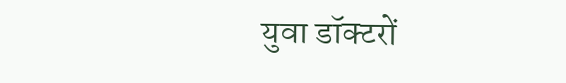युवा डॉक्टरों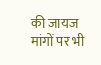की जायज मांगों पर भी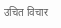उचित विचार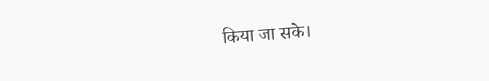किया जा सके।